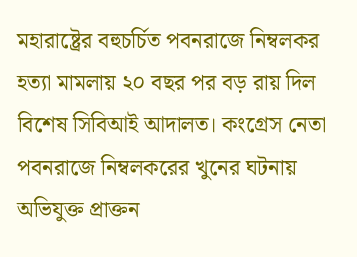মহারাষ্ট্রের বহুচর্চিত পবনরাজে নিম্বলকর হত্যা মামলায় ২০ বছর পর বড় রায় দিল বিশেষ সিবিআই আদালত। কংগ্রেস নেতা পবনরাজে নিম্বলকরের খুনের ঘটনায় অভিযুক্ত প্রাক্তন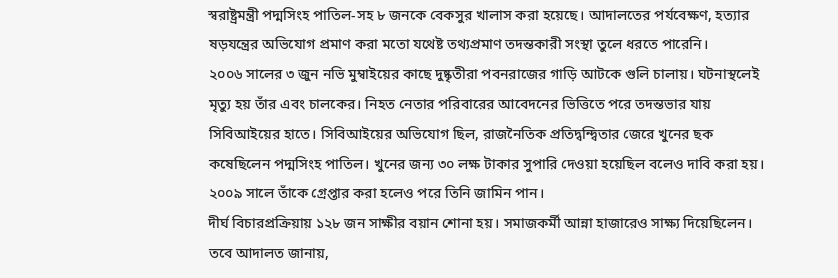স্বরাষ্ট্রমন্ত্রী পদ্মসিংহ পাতিল-সহ ৮ জনকে বেকসুর খালাস করা হয়েছে। আদালতের পর্যবেক্ষণ, হত্যার ষড়যন্ত্রের অভিযোগ প্রমাণ করা মতো যথেষ্ট তথ্যপ্রমাণ তদন্তকারী সংস্থা তুলে ধরতে পারেনি।
২০০৬ সালের ৩ জুন নভি মুম্বাইয়ের কাছে দুষ্কৃতীরা পবনরাজের গাড়ি আটকে গুলি চালায়। ঘটনাস্থলেই মৃত্যু হয় তাঁর এবং চালকের। নিহত নেতার পরিবারের আবেদনের ভিত্তিতে পরে তদন্তভার যায় সিবিআইয়ের হাতে। সিবিআইয়ের অভিযোগ ছিল, রাজনৈতিক প্রতিদ্বন্দ্বিতার জেরে খুনের ছক কষেছিলেন পদ্মসিংহ পাতিল। খুনের জন্য ৩০ লক্ষ টাকার সুপারি দেওয়া হয়েছিল বলেও দাবি করা হয়। ২০০৯ সালে তাঁকে গ্রেপ্তার করা হলেও পরে তিনি জামিন পান।
দীর্ঘ বিচারপ্রক্রিয়ায় ১২৮ জন সাক্ষীর বয়ান শোনা হয়। সমাজকর্মী আন্না হাজারেও সাক্ষ্য দিয়েছিলেন। তবে আদালত জানায়,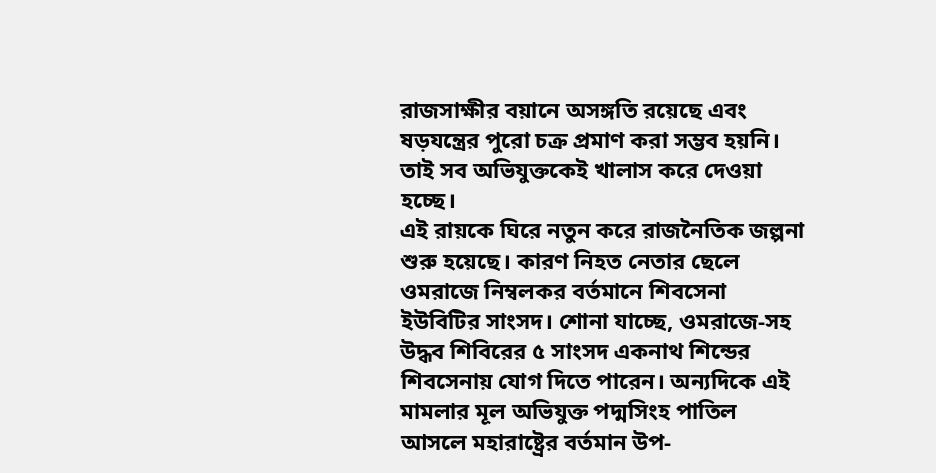রাজসাক্ষীর বয়ানে অসঙ্গতি রয়েছে এবং ষড়যন্ত্রের পুরো চক্র প্রমাণ করা সম্ভব হয়নি। তাই সব অভিযুক্তকেই খালাস করে দেওয়া হচ্ছে।
এই রায়কে ঘিরে নতুন করে রাজনৈতিক জল্পনা শুরু হয়েছে। কারণ নিহত নেতার ছেলে ওমরাজে নিম্বলকর বর্তমানে শিবসেনা ইউবিটির সাংসদ। শোনা যাচ্ছে, ওমরাজে-সহ উদ্ধব শিবিরের ৫ সাংসদ একনাথ শিন্ডের শিবসেনায় যোগ দিতে পারেন। অন্যদিকে এই মামলার মূল অভিযুক্ত পদ্মসিংহ পাতিল আসলে মহারাষ্ট্রের বর্তমান উপ-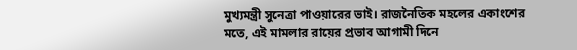মুখ্যমন্ত্রী সুনেত্রা পাওয়ারের ভাই। রাজনৈতিক মহলের একাংশের মতে, এই মামলার রায়ের প্রভাব আগামী দিনে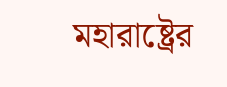মহারাষ্ট্রের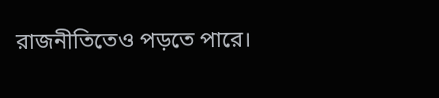রাজনীতিতেও পড়তে পারে।